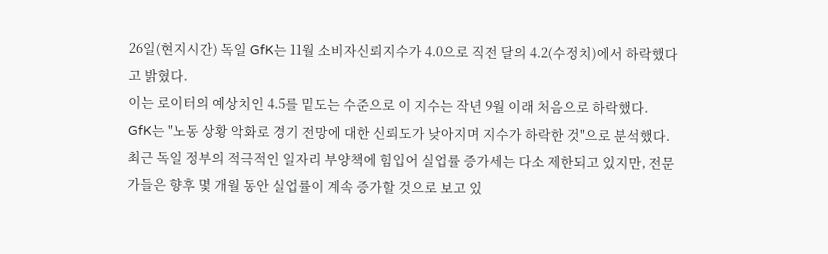26일(현지시간) 독일 GfK는 11월 소비자신뢰지수가 4.0으로 직전 달의 4.2(수정치)에서 하락했다고 밝혔다.
이는 로이터의 예상치인 4.5를 밑도는 수준으로 이 지수는 작년 9월 이래 처음으로 하락했다.
GfK는 "노동 상황 악화로 경기 전망에 대한 신뢰도가 낮아지며 지수가 하락한 것"으로 분석했다.
최근 독일 정부의 적극적인 일자리 부양책에 힘입어 실업률 증가세는 다소 제한되고 있지만, 전문가들은 향후 몇 개월 동안 실업률이 계속 증가할 것으로 보고 있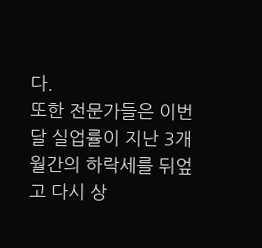다.
또한 전문가들은 이번 달 실업률이 지난 3개월간의 하락세를 뒤엎고 다시 상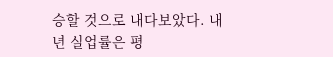승할 것으로 내다보았다. 내년 실업률은 평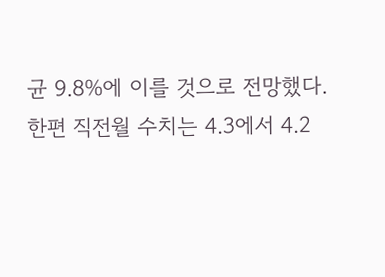균 9.8%에 이를 것으로 전망했다.
한편 직전월 수치는 4.3에서 4.2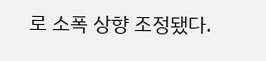로 소폭 상향 조정됐다.